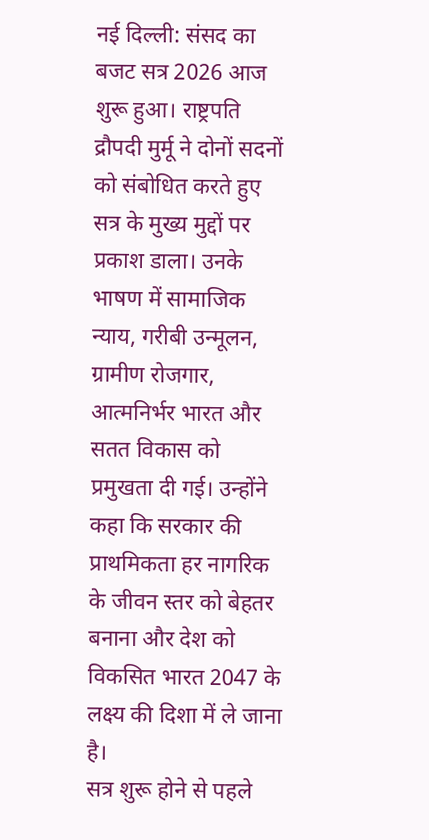नई दिल्ली: संसद का बजट सत्र 2026 आज शुरू हुआ। राष्ट्रपति द्रौपदी मुर्मू ने दोनों सदनों को संबोधित करते हुए सत्र के मुख्य मुद्दों पर प्रकाश डाला। उनके भाषण में सामाजिक न्याय, गरीबी उन्मूलन, ग्रामीण रोजगार, आत्मनिर्भर भारत और सतत विकास को प्रमुखता दी गई। उन्होंने कहा कि सरकार की प्राथमिकता हर नागरिक के जीवन स्तर को बेहतर बनाना और देश को विकसित भारत 2047 के लक्ष्य की दिशा में ले जाना है।
सत्र शुरू होने से पहले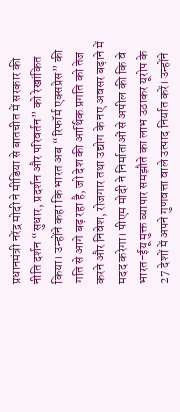प्रधानमंत्री नरेंद्र मोदी ने मीडिया से बातचीत में सरकार की नीति दर्शन “सुधार, प्रदर्शन और परिवर्तन” को रेखांकित किया। उन्होंने कहा कि भारत अब “रिफॉर्म एक्सप्रेस” की गति से आगे बढ़ रहा है, जो देश की आर्थिक प्रगति को तेज करने और निवेश, रोजगार तथा उद्योग के नए अवसर बढ़ाने में मदद करेगा। पीएम मोदी ने निर्माताओं से अपील की कि वे भारत-ईयू मुक्त व्यापार समझौते का लाभ उठाकर यूरोप के 27 देशों में अपने गुणवत्ता वाले उत्पाद निर्यात करें। उन्होंने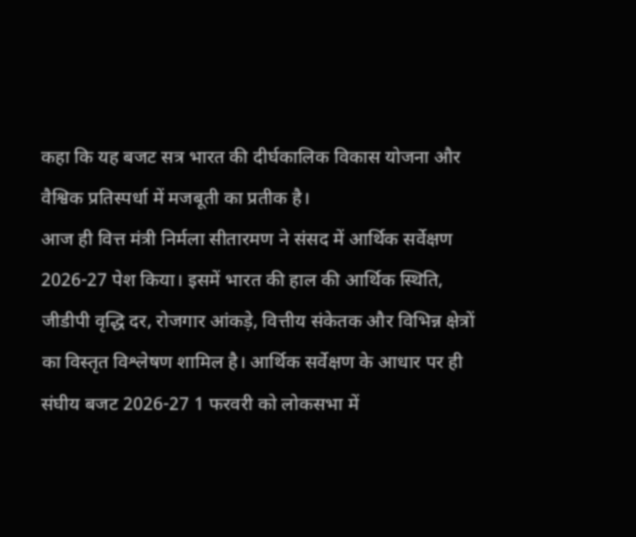कहा कि यह बजट सत्र भारत की दीर्घकालिक विकास योजना और वैश्विक प्रतिस्पर्धा में मजबूती का प्रतीक है।
आज ही वित्त मंत्री निर्मला सीतारमण ने संसद में आर्थिक सर्वेक्षण 2026-27 पेश किया। इसमें भारत की हाल की आर्थिक स्थिति, जीडीपी वृद्धि दर, रोजगार आंकड़े, वित्तीय संकेतक और विभिन्न क्षेत्रों का विस्तृत विश्लेषण शामिल है। आर्थिक सर्वेक्षण के आधार पर ही संघीय बजट 2026-27 1 फरवरी को लोकसभा में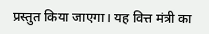प्रस्तुत किया जाएगा। यह वित्त मंत्री का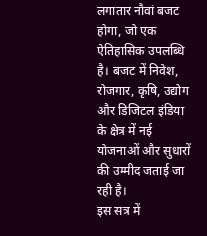लगातार नौवां बजट होगा, जो एक ऐतिहासिक उपलब्धि है। बजट में निवेश, रोजगार, कृषि, उद्योग और डिजिटल इंडिया के क्षेत्र में नई योजनाओं और सुधारों की उम्मीद जताई जा रही है।
इस सत्र में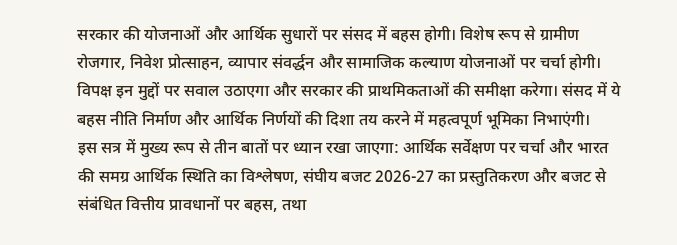सरकार की योजनाओं और आर्थिक सुधारों पर संसद में बहस होगी। विशेष रूप से ग्रामीण रोजगार, निवेश प्रोत्साहन, व्यापार संवर्द्धन और सामाजिक कल्याण योजनाओं पर चर्चा होगी। विपक्ष इन मुद्दों पर सवाल उठाएगा और सरकार की प्राथमिकताओं की समीक्षा करेगा। संसद में ये बहस नीति निर्माण और आर्थिक निर्णयों की दिशा तय करने में महत्वपूर्ण भूमिका निभाएंगी।
इस सत्र में मुख्य रूप से तीन बातों पर ध्यान रखा जाएगा: आर्थिक सर्वेक्षण पर चर्चा और भारत की समग्र आर्थिक स्थिति का विश्लेषण, संघीय बजट 2026-27 का प्रस्तुतिकरण और बजट से संबंधित वित्तीय प्रावधानों पर बहस, तथा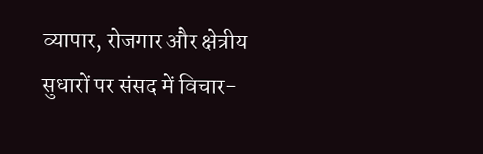व्यापार, रोजगार और क्षेत्रीय सुधारों पर संसद में विचार-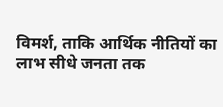विमर्श, ताकि आर्थिक नीतियों का लाभ सीधे जनता तक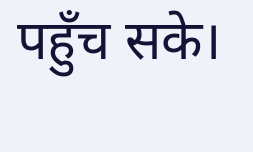पहुँच सके।